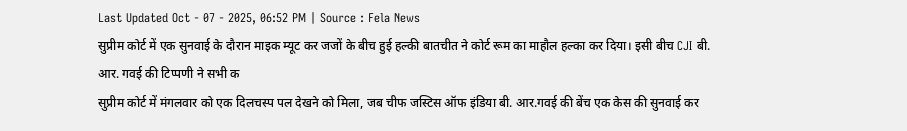Last Updated Oct - 07 - 2025, 06:52 PM | Source : Fela News
सुप्रीम कोर्ट में एक सुनवाई के दौरान माइक म्यूट कर जजों के बीच हुई हल्की बातचीत ने कोर्ट रूम का माहौल हल्का कर दिया। इसी बीच CJI बी. आर. गवई की टिप्पणी ने सभी क
सुप्रीम कोर्ट में मंगलवार को एक दिलचस्प पल देखने को मिला, जब चीफ जस्टिस ऑफ इंडिया बी. आर.गवई की बेंच एक केस की सुनवाई कर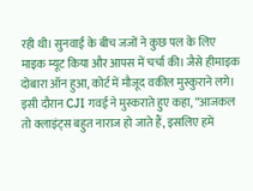रही थी। सुनवाई के बीच जजों ने कुछ पल के लिए माइक म्यूट किया और आपस में चर्चा की। जैसे हीमाइक दोबारा ऑन हुआ, कोर्ट में मौजूद वकील मुस्कुराने लगे। इसी दौरान CJI गवई ने मुस्कराते हुए कहा, “आजकल तो क्लाइंट्स बहुत नाराज हो जाते हैं, इसलिए हमें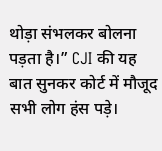थोड़ा संभलकर बोलना पड़ता है।” CJI की यह बात सुनकर कोर्ट में मौजूद सभी लोग हंस पड़े।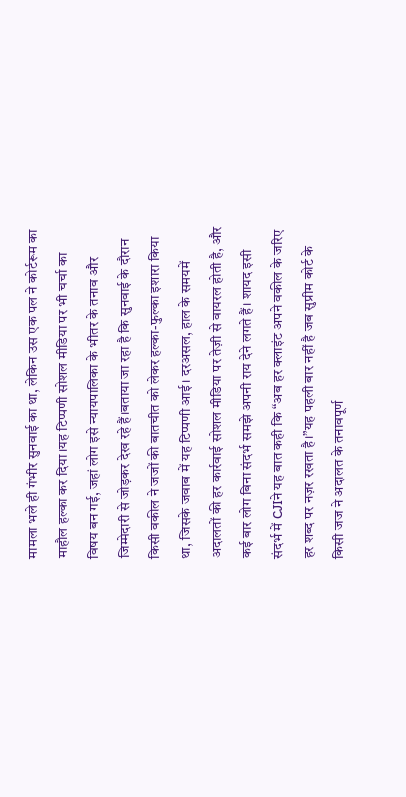मामला भले ही गंभीर सुनवाई का था, लेकिन उस एक पल ने कोर्टरूम का माहौल हल्का कर दिया।यह टिप्पणी सोशल मीडिया पर भी चर्चा का विषय बन गई, जहां लोग इसे न्यायपालिका के भीतर के तनाव और जिम्मेदारी से जोड़कर देख रहे हैं।बताया जा रहा है कि सुनवाई के दौरान किसी वकील ने जजों की बातचीत को लेकर हल्का-फुल्का इशारा किया था, जिसके जवाब में यह टिप्पणी आई। दरअसल, हाल के समयमें अदालतों की हर कार्रवाई सोशल मीडिया पर तेज़ी से वायरल होती है, और कई बार लोग बिना संदर्भ समझे अपनी राय देने लगते हैं। शायद इसी संदर्भ में CJIने यह बात कही कि “अब हर क्लाइंट अपने वकील के जरिए हर शब्द पर नज़र रखता है।”यह पहली बार नहीं है जब सुप्रीम कोर्ट के किसी जज ने अदालत के तनावपूर्ण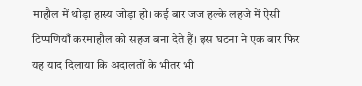माहौल में थोड़ा हास्य जोड़ा हो। कई बार जज हल्के लहजे में ऐसी टिप्पणियाँ करमाहौल को सहज बना देते हैं। इस घटना ने एक बार फिर यह याद दिलाया कि अदालतों के भीतर भी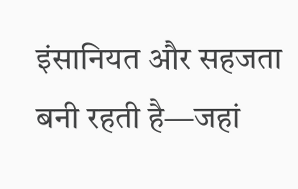इंसानियत और सहजता बनी रहती है—जहां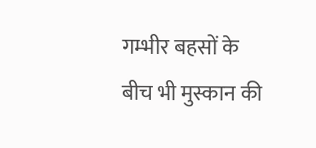गम्भीर बहसों के बीच भी मुस्कान की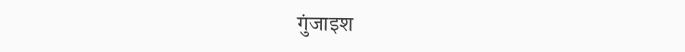गुंजाइश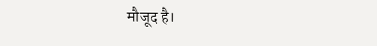मौजूद है।